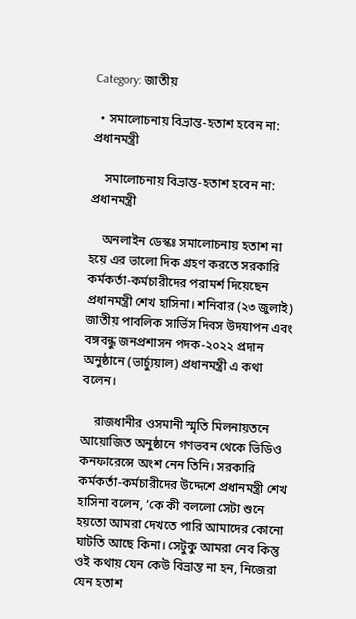Category: জাতীয়

  • সমালোচনায় বিভ্রান্ত-হতাশ হবেন না: প্রধানমন্ত্রী

    সমালোচনায় বিভ্রান্ত-হতাশ হবেন না: প্রধানমন্ত্রী

    অনলাইন ডেস্কঃ সমালোচনায় হতাশ না হয়ে এর ভালো দিক গ্রহণ করতে সরকারি কর্মকর্তা-কর্মচারীদের পরামর্শ দিয়েছেন প্রধানমন্ত্রী শেখ হাসিনা। শনিবার (২৩ জুলাই) জাতীয় পাবলিক সার্ভিস দিবস উদযাপন এবং বঙ্গবন্ধু জনপ্রশাসন পদক-২০২২ প্রদান অনুষ্ঠানে (ভার্চ্যুয়াল) প্রধানমন্ত্রী এ কথা বলেন।

    রাজধানীর ওসমানী স্মৃতি মিলনায়তনে আয়োজিত অনুষ্ঠানে গণভবন থেকে ভিডিও কনফারেন্সে অংশ নেন তিনি। সরকারি কর্মকর্তা-কর্মচারীদের উদ্দেশে প্রধানমন্ত্রী শেখ হাসিনা বলেন, ‘কে কী বললো সেটা শুনে হয়তো আমরা দেখতে পারি আমাদের কোনো ঘাটতি আছে কিনা। সেটুকু আমরা নেব কিন্তু ওই কথায় যেন কেউ বিভ্রান্ত না হন, নিজেরা যেন হতাশ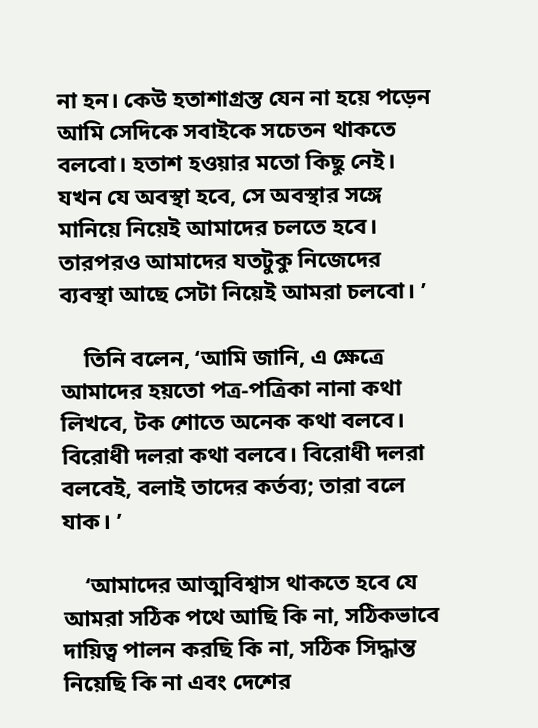না হন। কেউ হতাশাগ্রস্ত যেন না হয়ে পড়েন আমি সেদিকে সবাইকে সচেতন থাকতে বলবো। হতাশ হওয়ার মতো কিছু নেই। যখন যে অবস্থা হবে, সে অবস্থার সঙ্গে মানিয়ে নিয়েই আমাদের চলতে হবে। তারপরও আমাদের যতটুকু নিজেদের ব্যবস্থা আছে সেটা নিয়েই আমরা চলবো। ’

    তিনি বলেন, ‘আমি জানি, এ ক্ষেত্রে আমাদের হয়তো পত্র-পত্রিকা নানা কথা লিখবে, টক শোতে অনেক কথা বলবে। বিরোধী দলরা কথা বলবে। বিরোধী দলরা বলবেই, বলাই তাদের কর্তব্য; তারা বলে যাক। ’

    ‘আমাদের আত্মবিশ্বাস থাকতে হবে যে আমরা সঠিক পথে আছি কি না, সঠিকভাবে দায়িত্ব পালন করছি কি না, সঠিক সিদ্ধান্ত নিয়েছি কি না এবং দেশের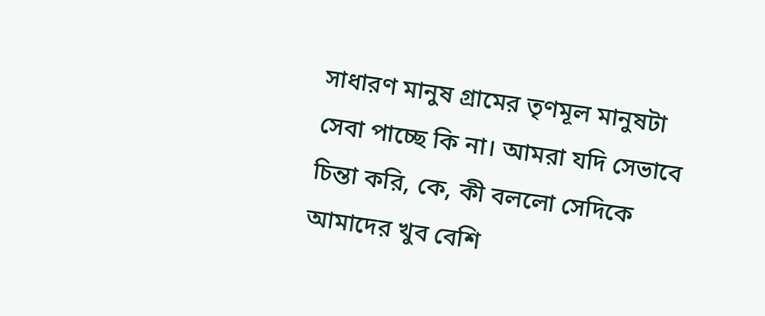সাধারণ মানুষ গ্রামের তৃণমূল মানুষটা সেবা পাচ্ছে কি না। আমরা যদি সেভাবে চিন্তা করি, কে, কী বললো সেদিকে আমাদের খুব বেশি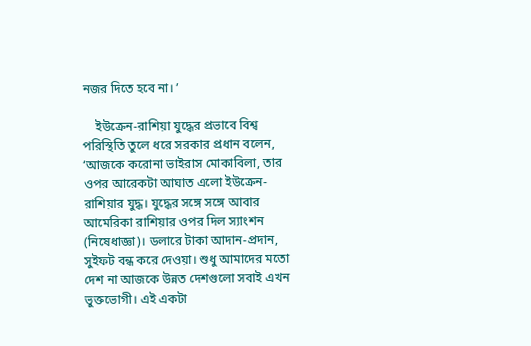নজর দিতে হবে না। ’

    ইউক্রেন-রাশিয়া যুদ্ধের প্রভাবে বিশ্ব পরিস্থিতি তুলে ধরে সরকার প্রধান বলেন, ‘আজকে করোনা ভাইরাস মোকাবিলা, তার ওপর আরেকটা আঘাত এলো ইউক্রেন-রাশিয়ার যুদ্ধ। যুদ্ধের সঙ্গে সঙ্গে আবার আমেরিকা রাশিয়ার ওপর দিল স্যাংশন (নিষেধাজ্ঞা)। ডলারে টাকা আদান-প্রদান, সুইফট বন্ধ করে দেওয়া। শুধু আমাদের মতো দেশ না আজকে উন্নত দেশগুলো সবাই এখন ভুক্তভোগী। এই একটা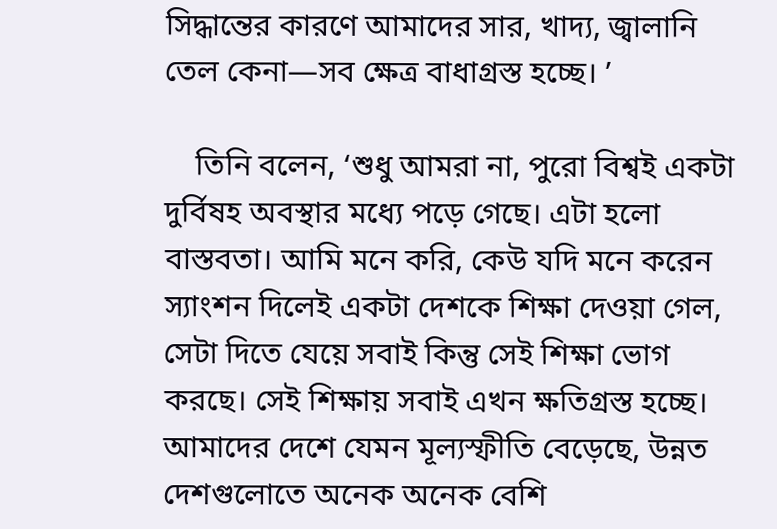সিদ্ধান্তের কারণে আমাদের সার, খাদ্য, জ্বালানি তেল কেনা—সব ক্ষেত্র বাধাগ্রস্ত হচ্ছে। ’

    তিনি বলেন, ‘শুধু আমরা না, পুরো বিশ্বই একটা দুর্বিষহ অবস্থার মধ্যে পড়ে গেছে। এটা হলো বাস্তবতা। আমি মনে করি, কেউ যদি মনে করেন স্যাংশন দিলেই একটা দেশকে শিক্ষা দেওয়া গেল, সেটা দিতে যেয়ে সবাই কিন্তু সেই শিক্ষা ভোগ করছে। সেই শিক্ষায় সবাই এখন ক্ষতিগ্রস্ত হচ্ছে। আমাদের দেশে যেমন মূল্যস্ফীতি বেড়েছে, উন্নত দেশগুলোতে অনেক অনেক বেশি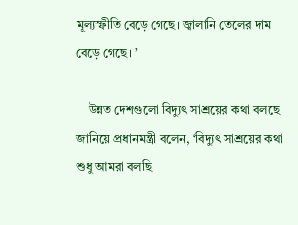মূল্যস্ফীতি বেড়ে গেছে। জ্বালানি তেলের দাম বেড়ে গেছে। ’

    উন্নত দেশগুলো বিদ্যুৎ সাশ্রয়ের কথা বলছে জানিয়ে প্রধানমন্ত্রী বলেন, ‘বিদ্যুৎ সাশ্রয়ের কথা শুধু আমরা বলছি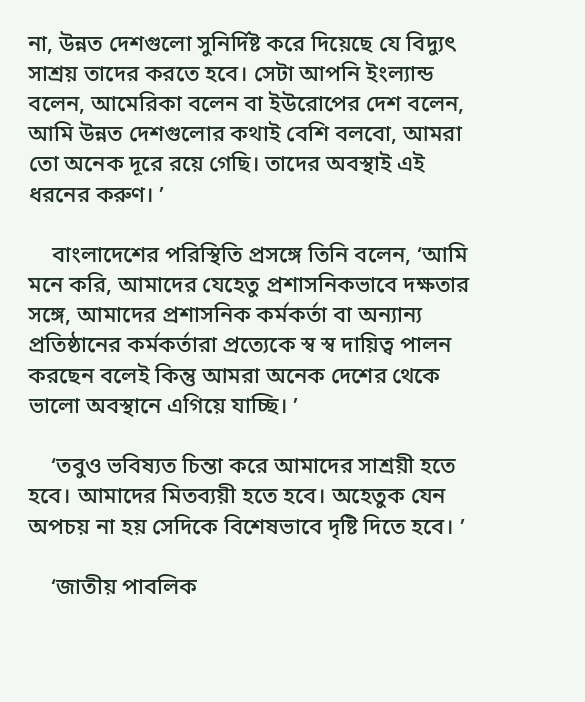না, উন্নত দেশগুলো সুনির্দিষ্ট করে দিয়েছে যে বিদ্যুৎ সাশ্রয় তাদের করতে হবে। সেটা আপনি ইংল্যান্ড বলেন, আমেরিকা বলেন বা ইউরোপের দেশ বলেন, আমি উন্নত দেশগুলোর কথাই বেশি বলবো, আমরা তো অনেক দূরে রয়ে গেছি। তাদের অবস্থাই এই ধরনের করুণ। ’

    বাংলাদেশের পরিস্থিতি প্রসঙ্গে তিনি বলেন, ‘আমি মনে করি, আমাদের যেহেতু প্রশাসনিকভাবে দক্ষতার সঙ্গে, আমাদের প্রশাসনিক কর্মকর্তা বা অন্যান্য প্রতিষ্ঠানের কর্মকর্তারা প্রত্যেকে স্ব স্ব দায়িত্ব পালন করছেন বলেই কিন্তু আমরা অনেক দেশের থেকে ভালো অবস্থানে এগিয়ে যাচ্ছি। ’

    ‘তবুও ভবিষ্যত চিন্তা করে আমাদের সাশ্রয়ী হতে হবে। আমাদের মিতব্যয়ী হতে হবে। অহেতুক যেন অপচয় না হয় সেদিকে বিশেষভাবে দৃষ্টি দিতে হবে। ’

    ‘জাতীয় পাবলিক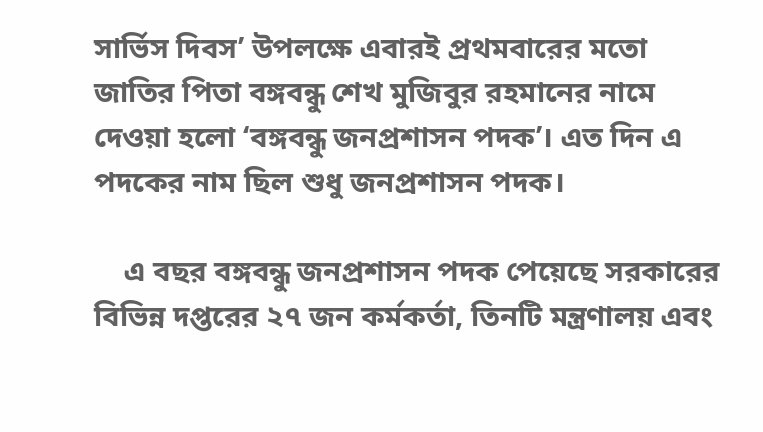সার্ভিস দিবস’ উপলক্ষে এবারই প্রথমবারের মতো জাতির পিতা বঙ্গবন্ধু শেখ মুজিবুর রহমানের নামে দেওয়া হলো ‘বঙ্গবন্ধু জনপ্রশাসন পদক’। এত দিন এ পদকের নাম ছিল শুধু জনপ্রশাসন পদক।

    এ বছর বঙ্গবন্ধু জনপ্রশাসন পদক পেয়েছে সরকারের বিভিন্ন দপ্তরের ২৭ জন কর্মকর্তা, তিনটি মন্ত্রণালয় এবং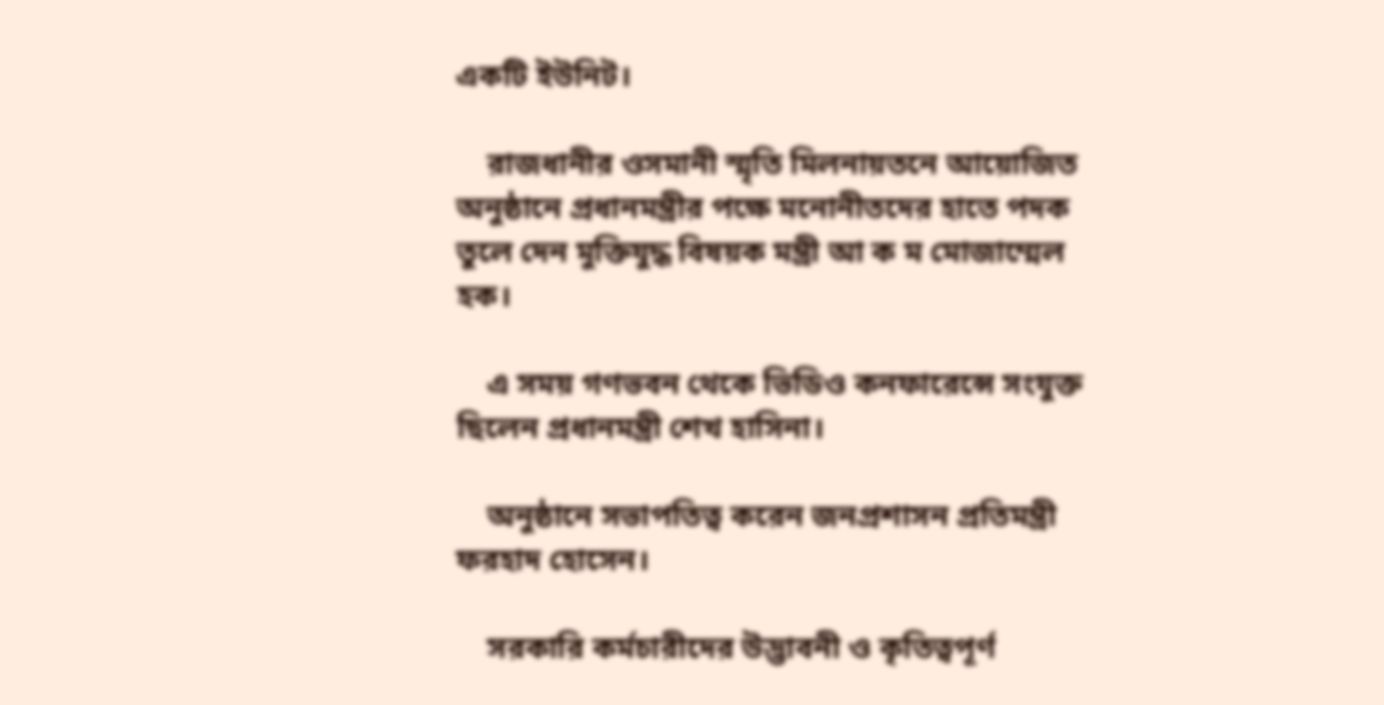একটি ইউনিট।

    রাজধানীর ওসমানী স্মৃতি মিলনায়তনে আয়োজিত অনুষ্ঠানে প্রধানমন্ত্রীর পক্ষে মনোনীতদের হাতে পদক তুলে দেন মুক্তিযুদ্ধ বিষয়ক মন্ত্রী আ ক ম মোজাম্মেল হক।

    এ সময় গণভবন থেকে ভিডিও কনফারেন্সে সংযুক্ত ছিলেন প্রধানমন্ত্রী শেখ হাসিনা।

    অনুষ্ঠানে সভাপতিত্ব করেন জনপ্রশাসন প্রতিমন্ত্রী ফরহাদ হোসেন।

    সরকারি কর্মচারীদের উদ্ভাবনী ও কৃতিত্বপূর্ণ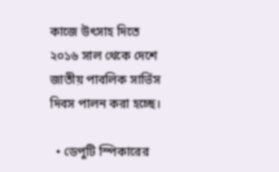কাজে উৎসাহ দিতে ২০১৬ সাল থেকে দেশে জাতীয় পাবলিক সার্ভিস দিবস পালন করা হচ্ছে।

  • ডেপুটি স্পিকারের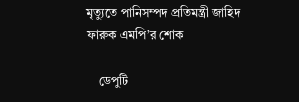মৃত্যুতে পানিসম্পদ প্রতিমন্ত্রী জাহিদ ফারুক এমপি’র শোক

    ডেপুটি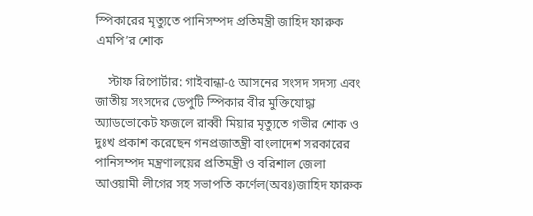স্পিকারের মৃত্যুতে পানিসম্পদ প্রতিমন্ত্রী জাহিদ ফারুক এমপি’র শোক

    স্টাফ রিপোর্টার: গাইবান্ধা-৫ আসনের সংসদ সদস্য এবং জাতীয় সংসদের ডেপুটি স্পিকার বীর মুক্তিযোদ্ধা অ্যাডভোকেট ফজলে রাব্বী মিয়ার মৃত্যুতে গভীর শোক ও দুঃখ প্রকাশ করেছেন গনপ্রজাতন্ত্রী বাংলাদেশ সরকারের পানিসম্পদ মন্ত্রণালয়ের প্রতিমন্ত্রী ও বরিশাল জেলা আওয়ামী লীগের সহ সভাপতি কর্ণেল(অবঃ)জাহিদ ফারুক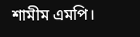শামীম এমপি।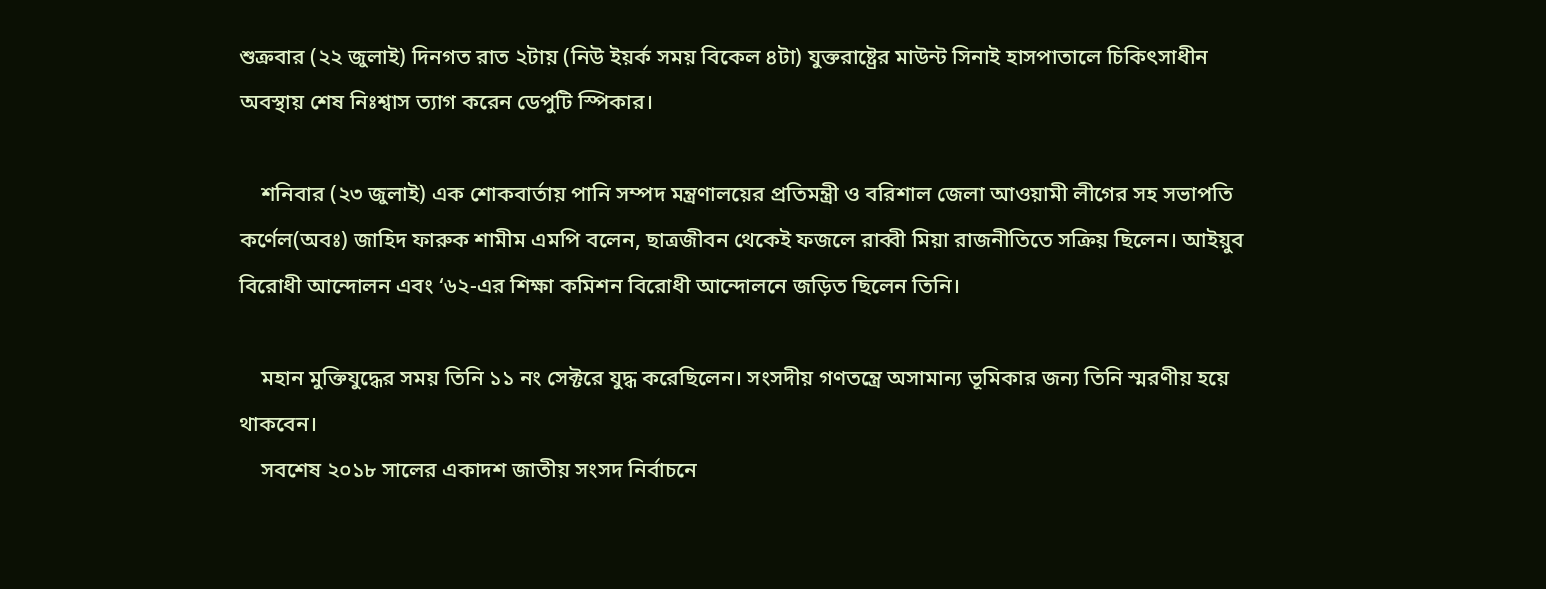শুক্রবার (২২ জুলাই) দিনগত রাত ২টায় (নিউ ইয়র্ক সময় বিকেল ৪টা) যুক্তরাষ্ট্রের মাউন্ট সিনাই হাসপাতালে চিকিৎসাধীন অবস্থায় শেষ নিঃশ্বাস ত্যাগ করেন ডেপুটি স্পিকার।

    শনিবার (২৩ জুলাই) এক শোকবার্তায় পানি সম্পদ মন্ত্রণালয়ের প্রতিমন্ত্রী ও বরিশাল জেলা আওয়ামী লীগের সহ সভাপতি কর্ণেল(অবঃ) জাহিদ ফারুক শামীম এমপি বলেন, ছাত্রজীবন থেকেই ফজলে রাব্বী মিয়া রাজনীতিতে সক্রিয় ছিলেন। আইয়ুব বিরোধী আন্দোলন এবং ‘৬২-এর শিক্ষা কমিশন বিরোধী আন্দোলনে জড়িত ছিলেন তিনি।

    মহান মুক্তিযুদ্ধের সময় তিনি ১১ নং সেক্টরে যুদ্ধ করেছিলেন। সংসদীয় গণতন্ত্রে অসামান্য ভূমিকার জন্য তিনি স্মরণীয় হয়ে থাকবেন।
    সবশেষ ২০১৮ সালের একাদশ জাতীয় সংসদ নির্বাচনে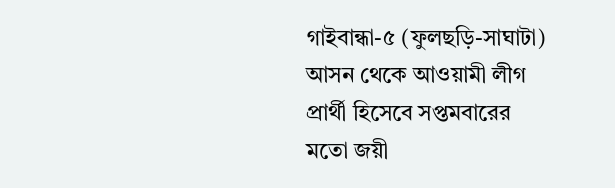গাইবান্ধা-৫ (ফুলছড়ি-সাঘাটা) আসন থেকে আওয়ামী লীগ প্রার্থী হিসেবে সপ্তমবারের মতো জয়ী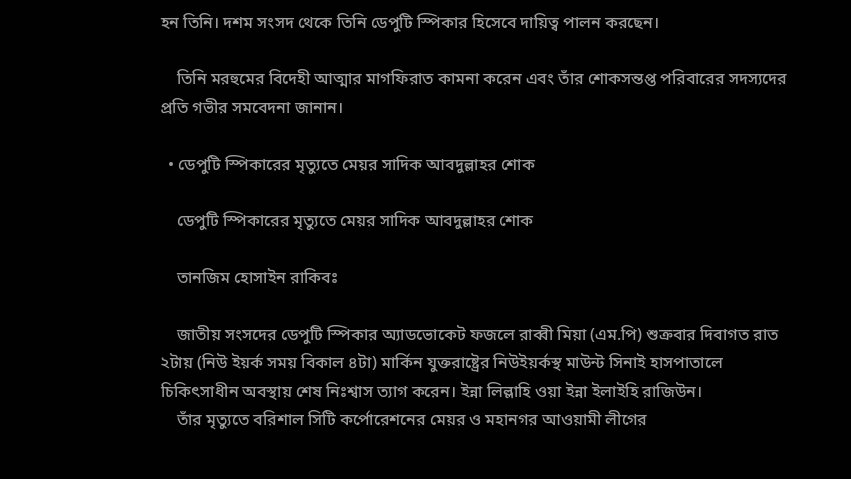হন তিনি। দশম সংসদ থেকে তিনি ডেপুটি স্পিকার হিসেবে দায়িত্ব পালন করছেন।

    তিনি মরহুমের বিদেহী আত্মার মাগফিরাত কামনা করেন এবং তাঁর শোকসন্তপ্ত পরিবারের সদস্যদের প্রতি গভীর সমবেদনা জানান।

  • ডেপুটি স্পিকারের মৃত্যুতে মেয়র সাদিক আবদুল্লাহর শোক

    ডেপুটি স্পিকারের মৃত্যুতে মেয়র সাদিক আবদুল্লাহর শোক

    তানজিম হোসাইন রাকিবঃ

    জাতীয় সংসদের ডেপুটি স্পিকার অ্যাডভোকেট ফজলে রাব্বী মিয়া (এম.পি) শুক্রবার দিবাগত রাত ২টায় (নিউ ইয়র্ক সময় বিকাল ৪টা) মার্কিন যুক্তরাষ্ট্রের নিউইয়র্কস্থ মাউন্ট সিনাই হাসপাতালে চিকিৎসাধীন অবস্থায় শেষ নিঃশ্বাস ত্যাগ করেন। ইন্না লিল্লাহি ওয়া ইন্না ইলাইহি রাজিউন।
    তাঁর মৃত্যুতে বরিশাল সিটি কর্পোরেশনের মেয়র ও মহানগর আওয়ামী লীগের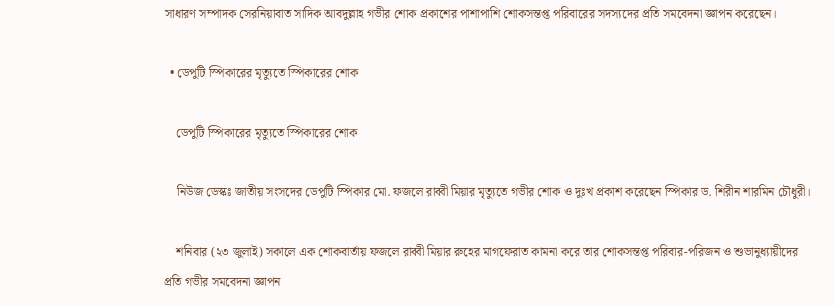সাধারণ সম্পাদক সেরনিয়াবাত সাদিক আবদুল্লাহ গভীর শোক প্রকাশের পাশাপাশি শোকসন্তপ্ত পরিবারের সদস্যদের প্রতি সমবেদনা জ্ঞাপন করেছেন।

  • ডেপুটি স্পিকারের মৃত্যুতে স্পিকারের শোক

    ডেপুটি স্পিকারের মৃত্যুতে স্পিকারের শোক

    নিউজ ডেস্কঃ জাতীয় সংসদের ডেপুটি স্পিকার মো. ফজলে রাব্বী মিয়ার মৃত্যুতে গভীর শোক ও দুঃখ প্রকাশ করেছেন স্পিকার ড. শিরীন শারমিন চৌধুরী।

    শনিবার (২৩ জুলাই) সকালে এক শোকবার্তায় ফজলে রাব্বী মিয়ার রুহের মাগফেরাত কামনা করে তার শোকসন্তপ্ত পরিবার-পরিজন ও শুভানুধ্যায়ীদের প্রতি গভীর সমবেদনা জ্ঞাপন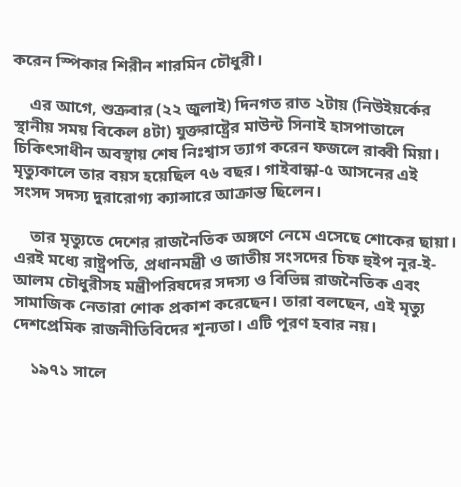করেন স্পিকার শিরীন শারমিন চৌধুরী।

    এর আগে, শুক্রবার (২২ জুলাই) দিনগত রাত ২টায় (নিউইয়র্কের স্থানীয় সময় বিকেল ৪টা) যুক্তরাষ্ট্রের মাউন্ট সিনাই হাসপাতালে চিকিৎসাধীন অবস্থায় শেষ নিঃশ্বাস ত্যাগ করেন ফজলে রাব্বী মিয়া। মৃত্যুকালে তার বয়স হয়েছিল ৭৬ বছর। গাইবান্ধা-৫ আসনের এই সংসদ সদস্য দুরারোগ্য ক্যান্সারে আক্রান্ত ছিলেন।

    তার মৃত্যুতে দেশের রাজনৈতিক অঙ্গণে নেমে এসেছে শোকের ছায়া। এরই মধ্যে রাষ্ট্রপতি, প্রধানমন্ত্রী ও জাতীয় সংসদের চিফ হুইপ নূর-ই-আলম চৌধুরীসহ মন্ত্রীপরিষদের সদস্য ও বিভিন্ন রাজনৈতিক এবং সামাজিক নেতারা শোক প্রকাশ করেছেন। তারা বলছেন, এই মৃত্যু দেশপ্রেমিক রাজনীতিবিদের শূন্যতা। এটি পূরণ হবার নয়।

    ১৯৭১ সালে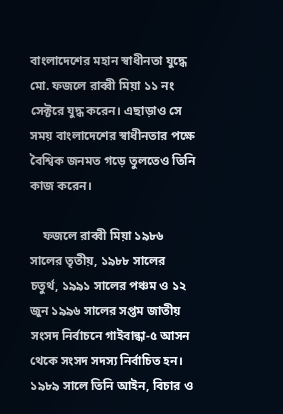বাংলাদেশের মহান স্বাধীনতা যুদ্ধে মো. ফজলে রাব্বী মিয়া ১১ নং সেক্টরে যুদ্ধ করেন। এছাড়াও সে সময় বাংলাদেশের স্বাধীনতার পক্ষে বৈশ্বিক জনমত গড়ে তুলতেও তিনি কাজ করেন।

    ফজলে রাব্বী মিয়া ১৯৮৬ সালের তৃতীয়, ১৯৮৮ সালের চতুর্থ, ১৯৯১ সালের পঞ্চম ও ১২ জুন ১৯৯৬ সালের সপ্তম জাতীয় সংসদ নির্বাচনে গাইবান্ধা-৫ আসন থেকে সংসদ সদস্য নির্বাচিত হন। ১৯৮৯ সালে তিনি আইন, বিচার ও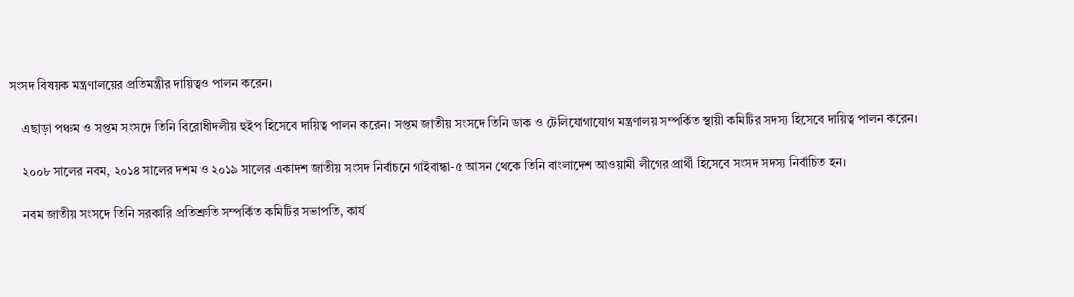সংসদ বিষয়ক মন্ত্রণালয়ের প্রতিমন্ত্রীর দায়িত্বও পালন করেন।

    এছাড়া পঞ্চম ও সপ্তম সংসদে তিনি বিরোধীদলীয় হুইপ হিসেবে দায়িত্ব পালন করেন। সপ্তম জাতীয় সংসদে তিনি ডাক ও টেলিযোগাযোগ মন্ত্রণালয় সম্পর্কিত স্থায়ী কমিটির সদস্য হিসেবে দায়িত্ব পালন করেন।

    ২০০৮ সালের নবম, ২০১৪ সালের দশম ও ২০১৯ সালের একাদশ জাতীয় সংসদ নির্বাচনে গাইবান্ধা-৫ আসন থেকে তিনি বাংলাদেশ আওয়ামী লীগের প্রার্থী হিসেবে সংসদ সদস্য নির্বাচিত হন।

    নবম জাতীয় সংসদে তিনি সরকারি প্রতিশ্রুতি সম্পর্কিত কমিটির সভাপতি, কার্য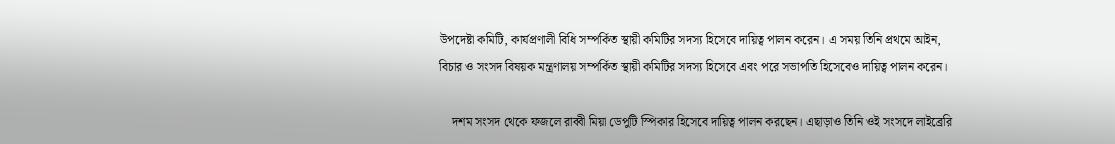উপদেষ্টা কমিটি, কার্যপ্রণালী বিধি সম্পর্কিত স্থায়ী কমিটির সদস্য হিসেবে দায়িত্ব পালন করেন। এ সময় তিনি প্রথমে আইন, বিচার ও সংসদ বিষয়ক মন্ত্রণালয় সম্পর্কিত স্থায়ী কমিটির সদস্য হিসেবে এবং পরে সভাপতি হিসেবেও দায়িত্ব পালন করেন।

    দশম সংসদ থেকে ফজলে রাব্বী মিয়া ডেপুটি স্পিকার হিসেবে দায়িত্ব পালন করছেন। এছাড়াও তিনি ওই সংসদে লাইব্রেরি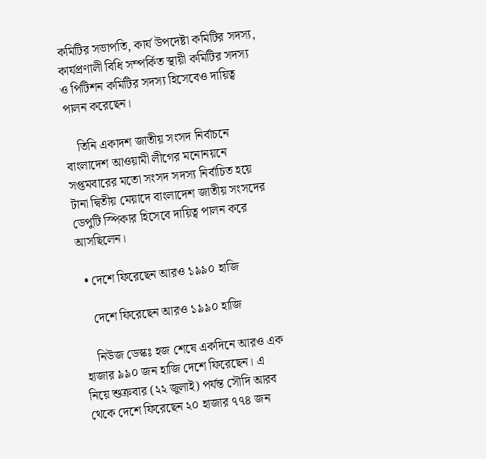কমিটির সভাপতি, কার্য উপদেষ্টা কমিটির সদস্য, কার্যপ্রণালী বিধি সম্পর্কিত স্থায়ী কমিটির সদস্য ও পিটিশন কমিটির সদস্য হিসেবেও দায়িত্ব পালন করেছেন।

    তিনি একাদশ জাতীয় সংসদ নির্বাচনে বাংলাদেশ আওয়ামী লীগের মনোনয়নে সপ্তমবারের মতো সংসদ সদস্য নির্বাচিত হয়ে টানা দ্বিতীয় মেয়াদে বাংলাদেশ জাতীয় সংসদের ডেপুটি স্পিকার হিসেবে দায়িত্ব পালন করে আসছিলেন।

  • দেশে ফিরেছেন আরও ১৯৯০ হাজি

    দেশে ফিরেছেন আরও ১৯৯০ হাজি

    নিউজ ডেস্কঃ হজ শেষে একদিনে আরও এক হাজার ৯৯০ জন হাজি দেশে ফিরেছেন। এ নিয়ে শুক্রবার (২২ জুলাই) পর্যন্ত সৌদি আরব থেকে দেশে ফিরেছেন ২০ হাজার ৭৭৪ জন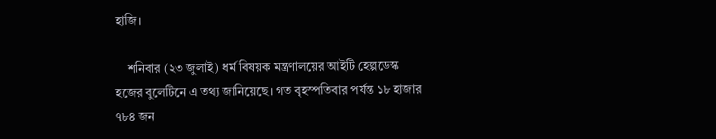হাজি।

    শনিবার (২৩ জুলাই) ধর্ম বিষয়ক মন্ত্রণালয়ের আইটি হেল্পডেস্ক হজের বুলেটিনে এ তথ্য জানিয়েছে। গত বৃহস্পতিবার পর্যন্ত ১৮ হাজার ৭৮৪ জন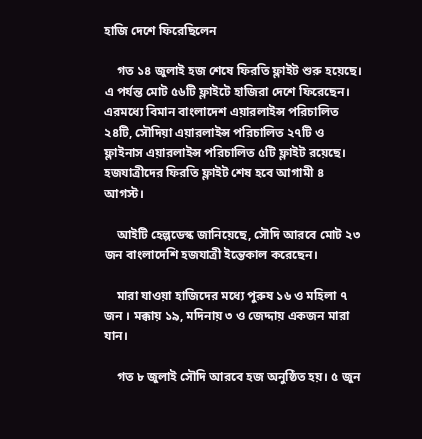হাজি দেশে ফিরেছিলেন

    গত ১৪ জুলাই হজ শেষে ফিরতি ফ্লাইট শুরু হয়েছে। এ পর্যন্ত মোট ৫৬টি ফ্লাইটে হাজিরা দেশে ফিরেছেন। এরমধ্যে বিমান বাংলাদেশ এয়ারলাইন্স পরিচালিত ২৪টি, সৌদিয়া এয়ারলাইন্স পরিচালিত ২৭টি ও ফ্লাইনাস এয়ারলাইন্স পরিচালিত ৫টি ফ্লাইট রয়েছে। হজযাত্রীদের ফিরতি ফ্লাইট শেষ হবে আগামী ৪ আগস্ট।

    আইটি হেল্পডেস্ক জানিয়েছে, সৌদি আরবে মোট ২৩ জন বাংলাদেশি হজযাত্রী ইন্তেকাল করেছেন।

    মারা যাওয়া হাজিদের মধ্যে পুরুষ ১৬ ও মহিলা ৭ জন । মক্কায় ১৯, মদিনায় ৩ ও জেদ্দায় একজন মারা যান।

    গত ৮ জুলাই সৌদি আরবে হজ অনুষ্ঠিত হয়। ৫ জুন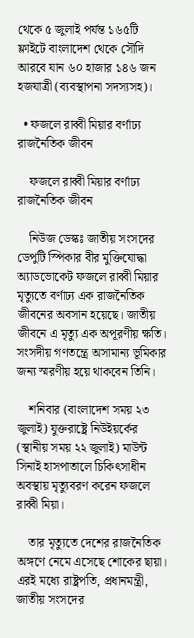থেকে ৫ জুলাই পর্যন্ত ১৬৫টি ফ্লাইটে বাংলাদেশ থেকে সৌদি আরবে যান ৬০ হাজার ১৪৬ জন হজযাত্রী (ব্যবস্থাপনা সদস্যসহ)।

  • ফজলে রাব্বী মিয়ার বর্ণাঢ্য রাজনৈতিক জীবন

    ফজলে রাব্বী মিয়ার বর্ণাঢ্য রাজনৈতিক জীবন

    নিউজ ডেস্কঃ জাতীয় সংসদের ডেপুটি স্পিকার বীর মুক্তিযোদ্ধা অ্যাডভোকেট ফজলে রাব্বী মিয়ার মৃত্যুতে বর্ণাঢ্য এক রাজনৈতিক জীবনের অবসান হয়েছে। জাতীয় জীবনে এ মৃত্যু এক অপূরণীয় ক্ষতি। সংসদীয় গণতন্ত্রে অসামান্য ভূমিকার জন্য স্মরণীয় হয়ে থাকবেন তিনি।

    শনিবার (বাংলাদেশ সময় ২৩ জুলাই) যুক্তরাষ্ট্রে নিউইয়র্কের (স্থানীয় সময় ২২ জুলাই) মাউন্ট সিনাই হাসপাতালে চিকিৎসাধীন অবস্থায় মৃত্যুবরণ করেন ফজলে রাব্বী মিয়া।

    তার মৃত্যুতে দেশের রাজনৈতিক অঙ্গণে নেমে এসেছে শোকের ছায়া। এরই মধ্যে রাষ্ট্রপতি, প্রধানমন্ত্রী, জাতীয় সংসদের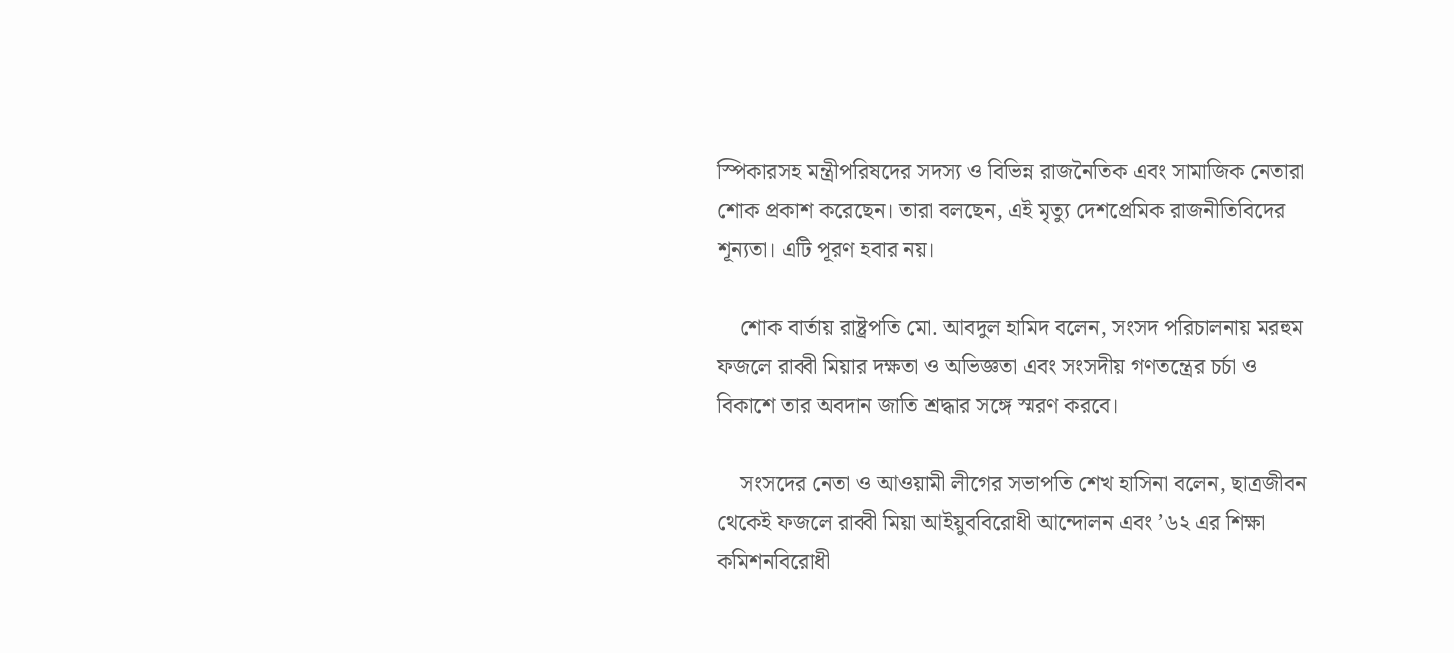স্পিকারসহ মন্ত্রীপরিষদের সদস্য ও বিভিন্ন রাজনৈতিক এবং সামাজিক নেতারা শোক প্রকাশ করেছেন। তারা বলছেন, এই মৃত্যু দেশপ্রেমিক রাজনীতিবিদের শূন্যতা। এটি পূরণ হবার নয়।

    শোক বার্তায় রাষ্ট্রপতি মো. আবদুল হামিদ বলেন, সংসদ পরিচালনায় মরহুম ফজলে রাব্বী মিয়ার দক্ষতা ও অভিজ্ঞতা এবং সংসদীয় গণতন্ত্রের চর্চা ও বিকাশে তার অবদান জাতি শ্রদ্ধার সঙ্গে স্মরণ করবে।

    সংসদের নেতা ও আওয়ামী লীগের সভাপতি শেখ হাসিনা বলেন, ছাত্রজীবন থেকেই ফজলে রাব্বী মিয়া আইয়ুববিরোধী আন্দোলন এবং ’৬২ এর শিক্ষা কমিশনবিরোধী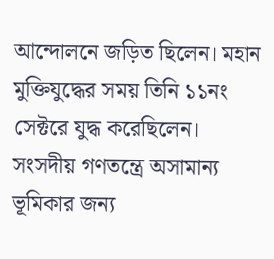আন্দোলনে জড়িত ছিলেন। মহান মুক্তিযুদ্ধের সময় তিনি ১১নং সেক্টরে যুদ্ধ করেছিলেন। সংসদীয় গণতন্ত্রে অসামান্য ভূমিকার জন্য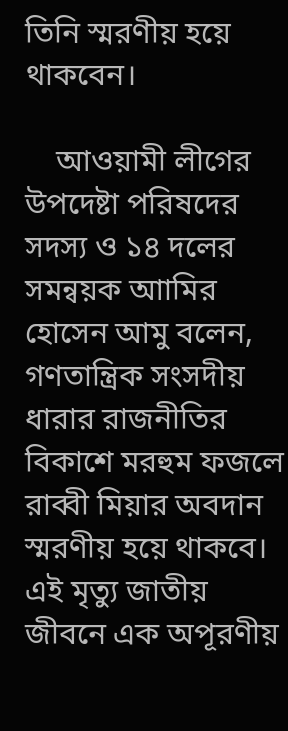তিনি স্মরণীয় হয়ে থাকবেন।

    আওয়ামী লীগের উপদেষ্টা পরিষদের সদস্য ও ১৪ দলের সমন্বয়ক আামির হোসেন আমু বলেন, গণতান্ত্রিক সংসদীয় ধারার রাজনীতির বিকাশে মরহুম ফজলে রাব্বী মিয়ার অবদান স্মরণীয় হয়ে থাকবে। এই মৃত্যু জাতীয় জীবনে এক অপূরণীয়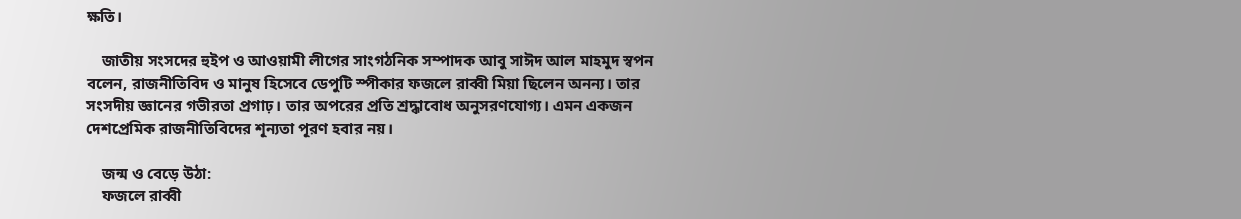ক্ষতি।

    জাতীয় সংসদের হুইপ ও আওয়ামী লীগের সাংগঠনিক সম্পাদক আবু সাঈদ আল মাহমুদ স্বপন বলেন, রাজনীতিবিদ ও মানুষ হিসেবে ডেপুটি স্পীকার ফজলে রাব্বী মিয়া ছিলেন অনন্য। তার সংসদীয় জ্ঞানের গভীরতা প্রগাঢ়। তার অপরের প্রতি শ্রদ্ধাবোধ অনুসরণযোগ্য। এমন একজন দেশপ্রেমিক রাজনীতিবিদের শূন্যতা পূরণ হবার নয়।

    জন্ম ও বেড়ে উঠা:
    ফজলে রাব্বী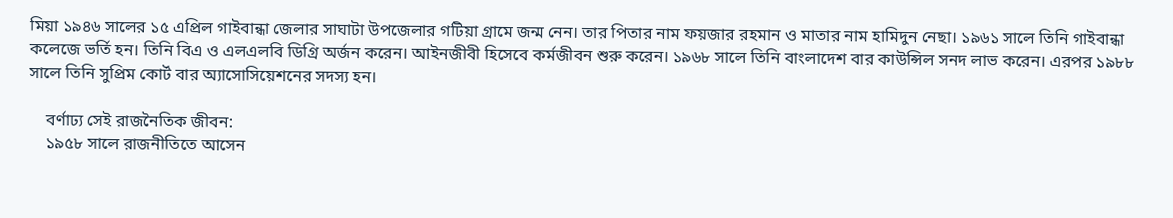মিয়া ১৯৪৬ সালের ১৫ এপ্রিল গাইবান্ধা জেলার সাঘাটা উপজেলার গটিয়া গ্রামে জন্ম নেন। তার পিতার নাম ফয়জার রহমান ও মাতার নাম হামিদুন নেছা। ১৯৬১ সালে তিনি গাইবান্ধা কলেজে ভর্তি হন। তিনি বিএ ও এলএলবি ডিগ্রি অর্জন করেন। আইনজীবী হিসেবে কর্মজীবন শুরু করেন। ১৯৬৮ সালে তিনি বাংলাদেশ বার কাউন্সিল সনদ লাভ করেন। এরপর ১৯৮৮ সালে তিনি সুপ্রিম কোর্ট বার অ্যাসোসিয়েশনের সদস্য হন।

    বর্ণাঢ্য সেই রাজনৈতিক জীবন:
    ১৯৫৮ সালে রাজনীতিতে আসেন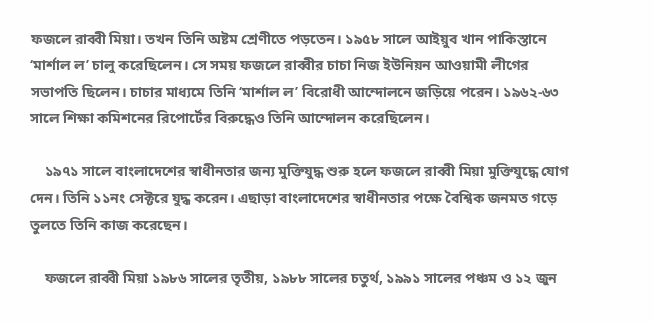ফজলে রাব্বী মিয়া। তখন তিনি অষ্টম শ্রেণীতে পড়তেন। ১৯৫৮ সালে আইয়ুব খান পাকিস্তানে ‘মার্শাল ল’ চালু করেছিলেন। সে সময় ফজলে রাব্বীর চাচা নিজ ইউনিয়ন আওয়ামী লীগের সভাপতি ছিলেন। চাচার মাধ্যমে তিনি ‘মার্শাল ল’ বিরোধী আন্দোলনে জড়িয়ে পরেন। ১৯৬২-৬৩ সালে শিক্ষা কমিশনের রিপোর্টের বিরুদ্ধেও তিনি আন্দোলন করেছিলেন।

    ১৯৭১ সালে বাংলাদেশের স্বাধীনতার জন্য মুক্তিযুদ্ধ শুরু হলে ফজলে রাব্বী মিয়া মুক্তিযুদ্ধে যোগ দেন। তিনি ১১নং সেক্টরে যুদ্ধ করেন। এছাড়া বাংলাদেশের স্বাধীনতার পক্ষে বৈশ্বিক জনমত গড়ে তুলতে তিনি কাজ করেছেন।

    ফজলে রাব্বী মিয়া ১৯৮৬ সালের তৃতীয়, ১৯৮৮ সালের চতুর্থ, ১৯৯১ সালের পঞ্চম ও ১২ জুন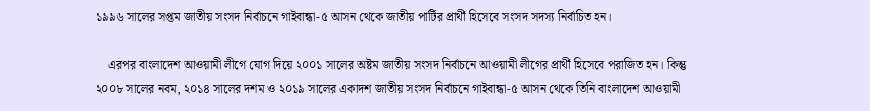১৯৯৬ সালের সপ্তম জাতীয় সংসদ নির্বাচনে গাইবান্ধা-৫ আসন থেকে জাতীয় পার্টির প্রার্থী হিসেবে সংসদ সদস্য নির্বাচিত হন।

    এরপর বাংলাদেশ আওয়ামী লীগে যোগ দিয়ে ২০০১ সালের অষ্টম জাতীয় সংসদ নির্বাচনে আওয়ামী লীগের প্রার্থী হিসেবে পরাজিত হন। কিন্তু ২০০৮ সালের নবম, ২০১৪ সালের দশম ও ২০১৯ সালের একাদশ জাতীয় সংসদ নির্বাচনে গাইবান্ধা-৫ আসন থেকে তিনি বাংলাদেশ আওয়ামী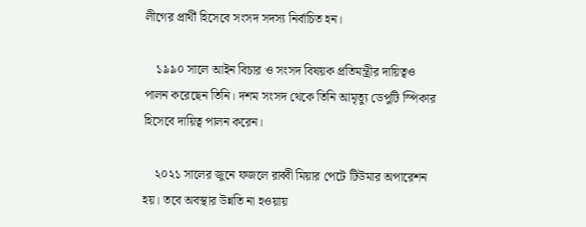লীগের প্রার্থী হিসেবে সংসদ সদস্য নির্বাচিত হন।

    ১৯৯০ সালে আইন বিচার ও সংসদ বিষয়ক প্রতিমন্ত্রীর দায়িত্বও পালন করেছেন তিনি। দশম সংসদ থেকে তিনি আমৃত্যু ডেপুটি স্পিকার হিসেবে দায়িত্ব পালন করেন।

    ২০২১ সালের জুনে ফজলে রাব্বী মিয়ার পেটে টিউমার অপারেশন হয়। তবে অবস্থার উন্নতি না হওয়ায়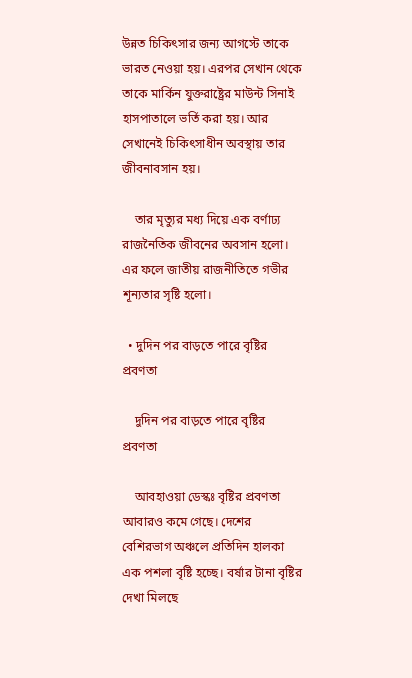উন্নত চিকিৎসার জন্য আগস্টে তাকে ভারত নেওয়া হয়। এরপর সেখান থেকে তাকে মার্কিন যুক্তরাষ্ট্রের মাউন্ট সিনাই হাসপাতালে ভর্তি করা হয়। আর সেখানেই চিকিৎসাধীন অবস্থায় তার জীবনাবসান হয়।

    তার মৃত্যুর মধ্য দিয়ে এক বর্ণাঢ্য রাজনৈতিক জীবনের অবসান হলো। এর ফলে জাতীয় রাজনীতিতে গভীর শূন্যতার সৃষ্টি হলো।

  • দুদিন পর বাড়তে পারে বৃষ্টির প্রবণতা

    দুদিন পর বাড়তে পারে বৃষ্টির প্রবণতা

    আবহাওয়া ডেস্কঃ বৃষ্টির প্রবণতা আবারও কমে গেছে। দেশের বেশিরভাগ অঞ্চলে প্রতিদিন হালকা এক পশলা বৃষ্টি হচ্ছে। বর্ষার টানা বৃষ্টির দেখা মিলছে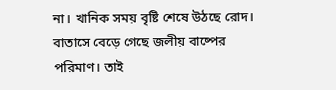না। খানিক সময় বৃষ্টি শেষে উঠছে রোদ। বাতাসে বেড়ে গেছে জলীয় বাষ্পের পরিমাণ। তাই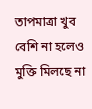তাপমাত্রা খুব বেশি না হলেও মুক্তি মিলছে না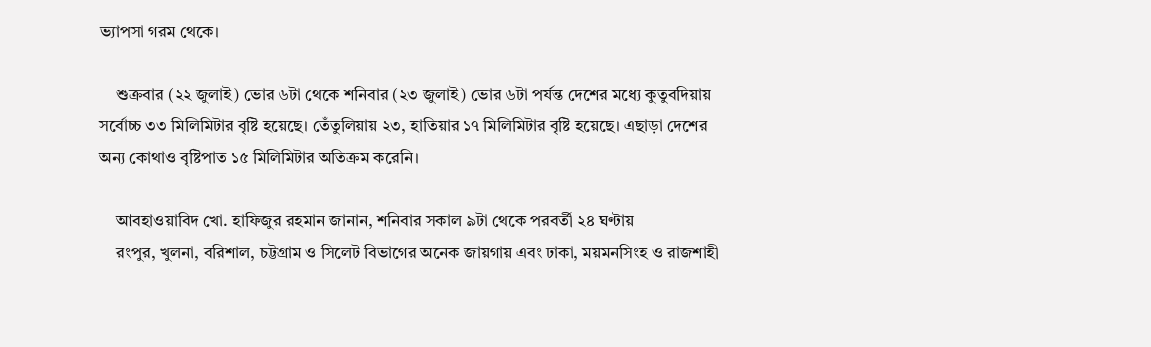ভ্যাপসা গরম থেকে।

    শুক্রবার (২২ জুলাই) ভোর ৬টা থেকে শনিবার (২৩ জুলাই) ভোর ৬টা পর্যন্ত দেশের মধ্যে কুতুবদিয়ায় সর্বোচ্চ ৩৩ মিলিমিটার বৃষ্টি হয়েছে। তেঁতুলিয়ায় ২৩, হাতিয়ার ১৭ মিলিমিটার বৃষ্টি হয়েছে। এছাড়া দেশের অন্য কোথাও বৃষ্টিপাত ১৫ মিলিমিটার অতিক্রম করেনি।

    আবহাওয়াবিদ খো. হাফিজুর রহমান জানান, শনিবার সকাল ৯টা থেকে পরবর্তী ২৪ ঘণ্টায়
    রংপুর, খুলনা, বরিশাল, চট্টগ্রাম ও সিলেট বিভাগের অনেক জায়গায় এবং ঢাকা, ময়মনসিংহ ও রাজশাহী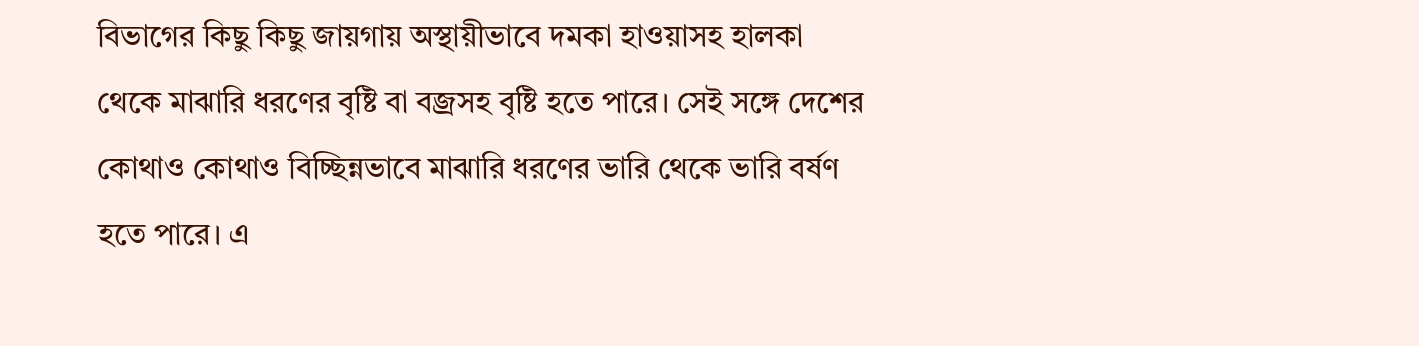বিভাগের কিছু কিছু জায়গায় অস্থায়ীভাবে দমকা হাওয়াসহ হালকা থেকে মাঝারি ধরণের বৃষ্টি বা বজ্রসহ বৃষ্টি হতে পারে। সেই সঙ্গে দেশের কোথাও কোথাও বিচ্ছিন্নভাবে মাঝারি ধরণের ভারি থেকে ভারি বর্ষণ হতে পারে। এ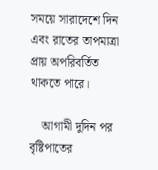সময়ে সারাদেশে দিন এবং রাতের তাপমাত্রা প্রায় অপরিবর্তিত থাকতে পারে।

    আগামী দুদিন পর বৃষ্টিপাতের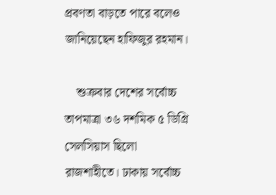প্রবণতা বাড়তে পারে বলেও জানিয়েছেন হাফিজুর রহমান।

    শুক্রবার দেশের সর্বোচ্চ তাপমাত্রা ৩৬ দশমিক ৫ ডিগ্রি সেলসিয়াস ছিলো রাজশাহীতে। ঢাকায় সর্বোচ্চ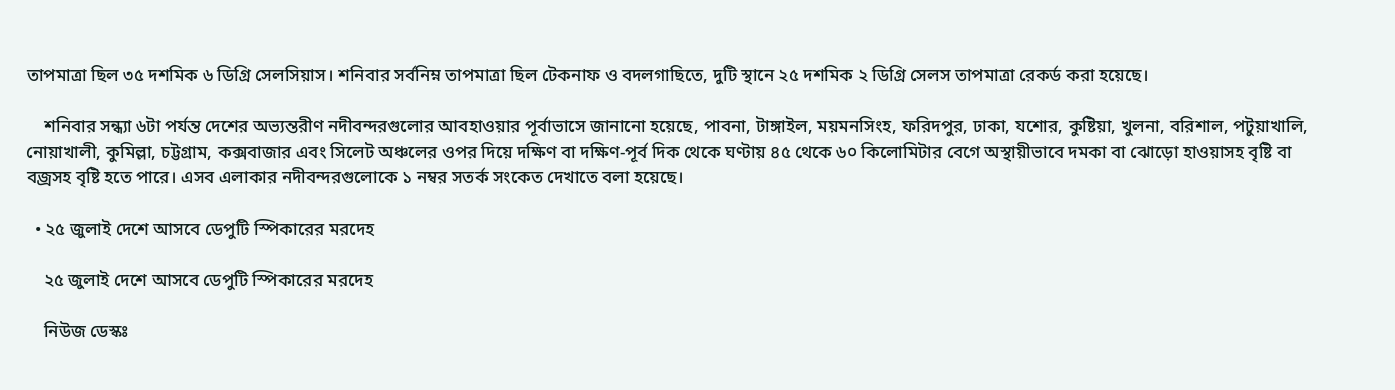তাপমাত্রা ছিল ৩৫ দশমিক ৬ ডিগ্রি সেলসিয়াস। শনিবার সর্বনিম্ন তাপমাত্রা ছিল টেকনাফ ও বদলগাছিতে, দুটি স্থানে ২৫ দশমিক ২ ডিগ্রি সেলস তাপমাত্রা রেকর্ড করা হয়েছে।

    শনিবার সন্ধ্যা ৬টা পর্যন্ত দেশের অভ্যন্তরীণ নদীবন্দরগুলোর আবহাওয়ার পূর্বাভাসে জানানো হয়েছে, পাবনা, টাঙ্গাইল, ময়মনসিংহ, ফরিদপুর, ঢাকা, যশোর, কুষ্টিয়া, খুলনা, বরিশাল, পটুয়াখালি, নোয়াখালী, কুমিল্লা, চট্টগ্রাম, কক্সবাজার এবং সিলেট অঞ্চলের ওপর দিয়ে দক্ষিণ বা দক্ষিণ-পূর্ব দিক থেকে ঘণ্টায় ৪৫ থেকে ৬০ কিলোমিটার বেগে অস্থায়ীভাবে দমকা বা ঝোড়ো হাওয়াসহ বৃষ্টি বা বজ্রসহ বৃষ্টি হতে পারে। এসব এলাকার নদীবন্দরগুলোকে ১ নম্বর সতর্ক সংকেত দেখাতে বলা হয়েছে।

  • ২৫ জুলাই দেশে আসবে ডেপুটি স্পিকারের মরদেহ

    ২৫ জুলাই দেশে আসবে ডেপুটি স্পিকারের মরদেহ

    নিউজ ডেস্কঃ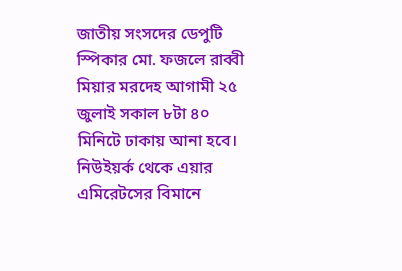জাতীয় সংসদের ডেপুটি স্পিকার মো. ফজলে রাব্বী মিয়ার মরদেহ আগামী ২৫ জুলাই সকাল ৮টা ৪০ মিনিটে ঢাকায় আনা হবে। নিউইয়র্ক থেকে এয়ার এমিরেটসের বিমানে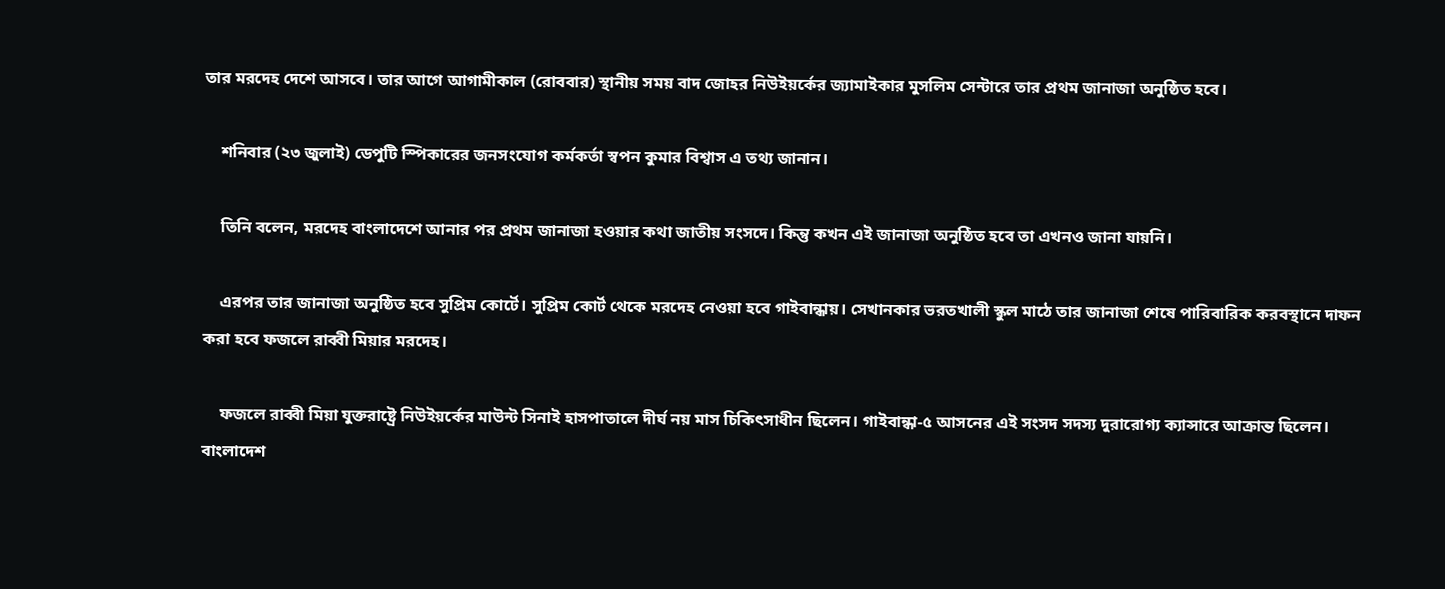তার মরদেহ দেশে আসবে। তার আগে আগামীকাল (রোববার) স্থানীয় সময় বাদ জোহর নিউইয়র্কের জ্যামাইকার মুসলিম সেন্টারে তার প্রথম জানাজা অনুষ্ঠিত হবে।

    শনিবার (২৩ জুলাই) ডেপুটি স্পিকারের জনসংযোগ কর্মকর্তা স্বপন কুমার বিশ্বাস এ তথ্য জানান।

    তিনি বলেন, মরদেহ বাংলাদেশে আনার পর প্রথম জানাজা হওয়ার কথা জাতীয় সংসদে। কিন্তু কখন এই জানাজা অনুষ্ঠিত হবে তা এখনও জানা যায়নি।

    এরপর তার জানাজা অনুষ্ঠিত হবে সুপ্রিম কোর্টে। সুপ্রিম কোর্ট থেকে মরদেহ নেওয়া হবে গাইবান্ধায়। সেখানকার ভরতখালী স্কুল মাঠে তার জানাজা শেষে পারিবারিক করবস্থানে দাফন করা হবে ফজলে রাব্বী মিয়ার মরদেহ।

    ফজলে রাব্বী মিয়া যুক্তরাষ্ট্রে নিউইয়র্কের মাউন্ট সিনাই হাসপাতালে দীর্ঘ নয় মাস চিকিৎসাধীন ছিলেন। গাইবান্ধা-৫ আসনের এই সংসদ সদস্য দুরারোগ্য ক্যান্সারে আক্রান্ত ছিলেন। বাংলাদেশ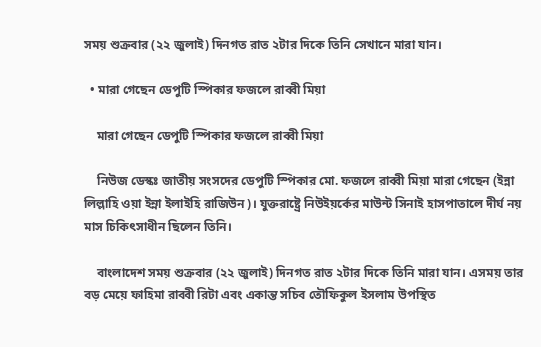সময় শুক্রবার (২২ জুলাই) দিনগত রাত ২টার দিকে তিনি সেখানে মারা যান।

  • মারা গেছেন ডেপুটি স্পিকার ফজলে রাব্বী মিয়া

    মারা গেছেন ডেপুটি স্পিকার ফজলে রাব্বী মিয়া

    নিউজ ডেস্কঃ জাতীয় সংসদের ডেপুটি স্পিকার মো. ফজলে রাব্বী মিয়া মারা গেছেন (ইন্না লিল্লাহি ওয়া ইন্না ইলাইহি রাজিউন)। যুক্তরাষ্ট্রে নিউইয়র্কের মাউন্ট সিনাই হাসপাতালে দীর্ঘ নয় মাস চিকিৎসাধীন ছিলেন তিনি।

    বাংলাদেশ সময় শুক্রবার (২২ জুলাই) দিনগত রাত ২টার দিকে তিনি মারা যান। এসময় তার বড় মেয়ে ফাহিমা রাব্বী রিটা এবং একান্ত সচিব তৌফিকুল ইসলাম উপস্থিত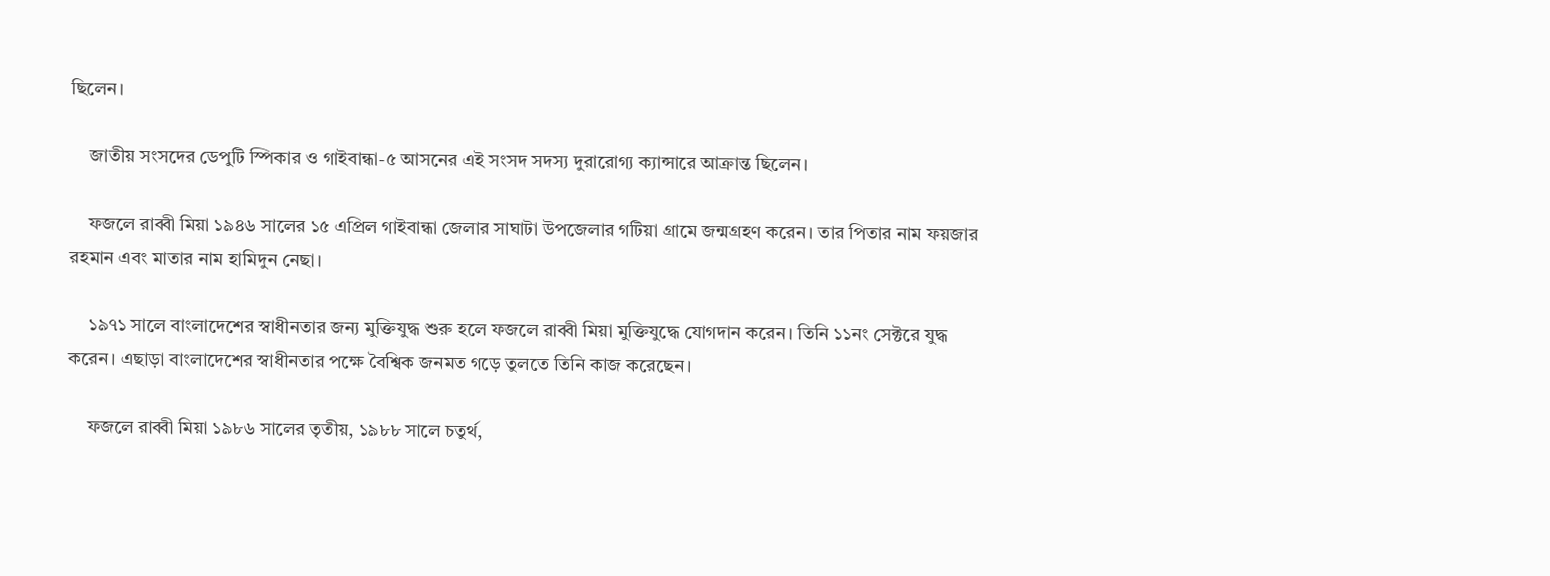ছিলেন।

    জাতীয় সংসদের ডেপুটি স্পিকার ও গাইবান্ধা-৫ আসনের এই সংসদ সদস্য দুরারোগ্য ক্যান্সারে আক্রান্ত ছিলেন।

    ফজলে রাব্বী মিয়া ১৯৪৬ সালের ১৫ এপ্রিল গাইবান্ধা জেলার সাঘাটা উপজেলার গটিয়া গ্রামে জন্মগ্রহণ করেন। তার পিতার নাম ফয়জার রহমান এবং মাতার নাম হামিদুন নেছা।

    ১৯৭১ সালে বাংলাদেশের স্বাধীনতার জন্য মুক্তিযুদ্ধ শুরু হলে ফজলে রাব্বী মিয়া মুক্তিযুদ্ধে যোগদান করেন। তিনি ১১নং সেক্টরে যুদ্ধ করেন। এছাড়া বাংলাদেশের স্বাধীনতার পক্ষে বৈশ্বিক জনমত গড়ে তুলতে তিনি কাজ করেছেন।

    ফজলে রাব্বী মিয়া ১৯৮৬ সালের তৃতীয়, ১৯৮৮ সালে চতুর্থ,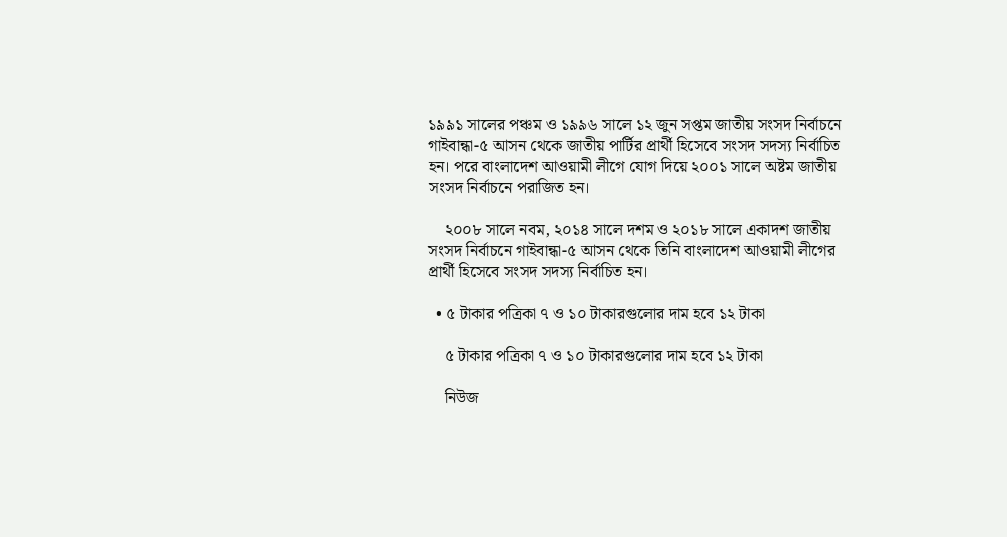১৯৯১ সালের পঞ্চম ও ১৯৯৬ সালে ১২ জুন সপ্তম জাতীয় সংসদ নির্বাচনে গাইবান্ধা-৫ আসন থেকে জাতীয় পার্টির প্রার্থী হিসেবে সংসদ সদস্য নির্বাচিত হন। পরে বাংলাদেশ আওয়ামী লীগে যোগ দিয়ে ২০০১ সালে অষ্টম জাতীয় সংসদ নির্বাচনে পরাজিত হন।

    ২০০৮ সালে নবম, ২০১৪ সালে দশম ও ২০১৮ সালে একাদশ জাতীয় সংসদ নির্বাচনে গাইবান্ধা-৫ আসন থেকে তিনি বাংলাদেশ আওয়ামী লীগের প্রার্থী হিসেবে সংসদ সদস্য নির্বাচিত হন।

  • ৫ টাকার পত্রিকা ৭ ও ১০ টাকারগুলোর দাম হবে ১২ টাকা

    ৫ টাকার পত্রিকা ৭ ও ১০ টাকারগুলোর দাম হবে ১২ টাকা

    নিউজ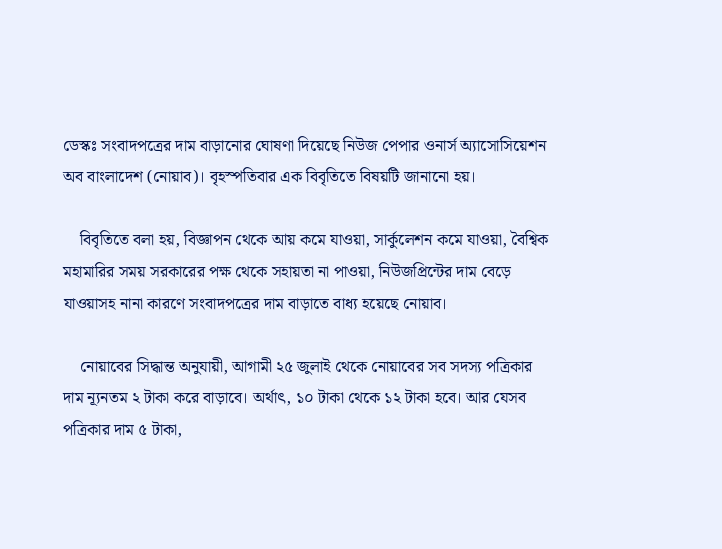ডেস্কঃ সংবাদপত্রের দাম বাড়ানোর ঘোষণা দিয়েছে নিউজ পেপার ওনার্স অ্যাসোসিয়েশন অব বাংলাদেশ (নোয়াব)। বৃহস্পতিবার এক বিবৃতিতে বিষয়টি জানানো হয়।

    বিবৃতিতে বলা হয়, বিজ্ঞাপন থেকে আয় কমে যাওয়া, সার্কুলেশন কমে যাওয়া, বৈশ্বিক মহামারির সময় সরকারের পক্ষ থেকে সহায়তা না পাওয়া, নিউজপ্রিন্টের দাম বেড়ে যাওয়াসহ নানা কারণে সংবাদপত্রের দাম বাড়াতে বাধ্য হয়েছে নোয়াব।

    নোয়াবের সিদ্ধান্ত অনুযায়ী, আগামী ২৫ জুলাই থেকে নোয়াবের সব সদস্য পত্রিকার দাম ন্যূনতম ২ টাকা করে বাড়াবে। অর্থাৎ, ১০ টাকা থেকে ১২ টাকা হবে। আর যেসব পত্রিকার দাম ৫ টাকা,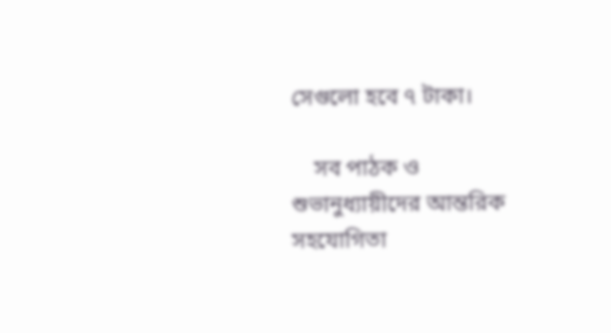সেগুলো হবে ৭ টাকা।

    সব পাঠক ও শুভানুধ্যায়ীদের আন্তরিক সহযোগিতা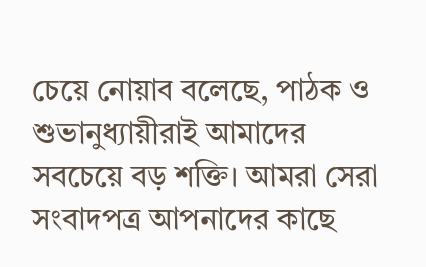চেয়ে নোয়াব বলেছে, পাঠক ও শুভানুধ্যায়ীরাই আমাদের সবচেয়ে বড় শক্তি। আমরা সেরা সংবাদপত্র আপনাদের কাছে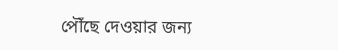পৌঁছে দেওয়ার জন্য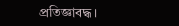প্রতিজ্ঞাবদ্ধ।